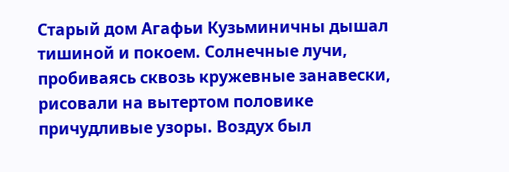Старый дом Агафьи Кузьминичны дышал тишиной и покоем. Солнечные лучи, пробиваясь сквозь кружевные занавески, рисовали на вытертом половике причудливые узоры. Воздух был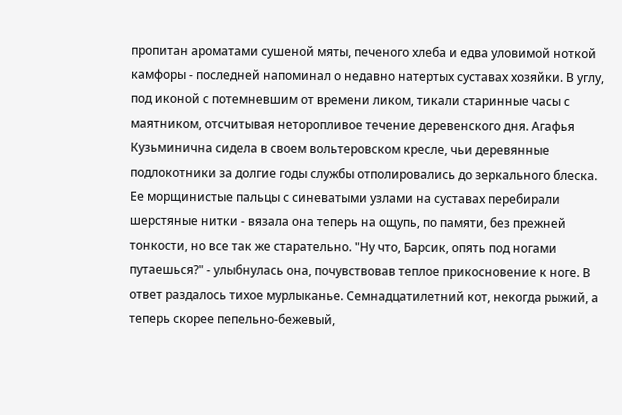пропитан ароматами сушеной мяты, печеного хлеба и едва уловимой ноткой камфоры - последней напоминал о недавно натертых суставах хозяйки. В углу, под иконой с потемневшим от времени ликом, тикали старинные часы с маятником, отсчитывая неторопливое течение деревенского дня. Агафья Кузьминична сидела в своем вольтеровском кресле, чьи деревянные подлокотники за долгие годы службы отполировались до зеркального блеска. Ее морщинистые пальцы с синеватыми узлами на суставах перебирали шерстяные нитки - вязала она теперь на ощупь, по памяти, без прежней тонкости, но все так же старательно. "Ну что, Барсик, опять под ногами путаешься?" - улыбнулась она, почувствовав теплое прикосновение к ноге. В ответ раздалось тихое мурлыканье. Семнадцатилетний кот, некогда рыжий, а теперь скорее пепельно-бежевый,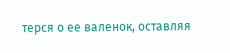терся о ее валенок, оставляя